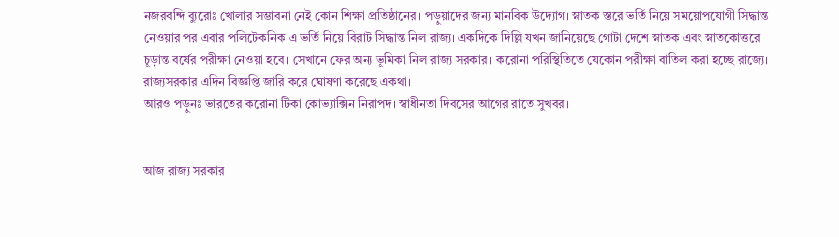নজরবন্দি ব্যুরোঃ খোলার সম্ভাবনা নেই কোন শিক্ষা প্রতিষ্ঠানের। পড়ুয়াদের জন্য মানবিক উদ্যোগ। স্নাতক স্তরে ভর্তি নিয়ে সময়োপযোগী সিদ্ধান্ত নেওয়ার পর এবার পলিটেকনিক এ ভর্তি নিয়ে বিরাট সিদ্ধান্ত নিল রাজ্য। একদিকে দিল্লি যখন জানিয়েছে গোটা দেশে স্নাতক এবং স্নাতকোত্তরে চূড়ান্ত বর্ষের পরীক্ষা নেওয়া হবে। সেখানে ফের অন্য ভূমিকা নিল রাজ্য সরকার। করোনা পরিস্থিতিতে যেকোন পরীক্ষা বাতিল করা হচ্ছে রাজ্যে। রাজ্যসরকার এদিন বিজ্ঞপ্তি জারি করে ঘোষণা করেছে একথা।
আরও পড়ুনঃ ভারতের করোনা টিকা কোভ্যাক্সিন নিরাপদ। স্বাধীনতা দিবসের আগের রাতে সুখবর।


আজ রাজ্য সরকার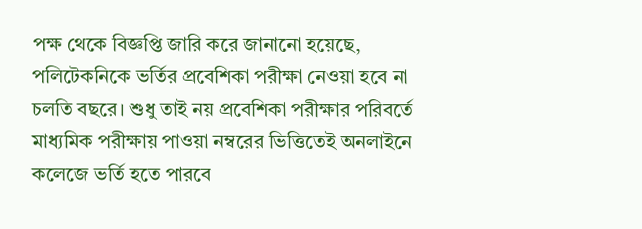পক্ষ থেকে বিজ্ঞপ্তি জারি করে জানানো হয়েছে, পলিটেকনিকে ভর্তির প্রবেশিকা পরীক্ষা নেওয়া হবে না চলতি বছরে। শুধু তাই নয় প্রবেশিকা পরীক্ষার পরিবর্তে মাধ্যমিক পরীক্ষায় পাওয়া নম্বরের ভিত্তিতেই অনলাইনে কলেজে ভর্তি হতে পারবে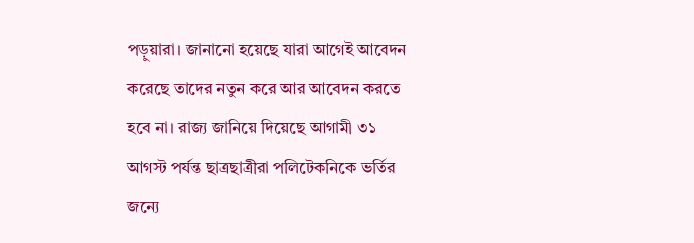পড়ুয়ারা। জানানো হয়েছে যারা আগেই আবেদন করেছে তাদের নতুন করে আর আবেদন করতে হবে না। রাজ্য জানিয়ে দিয়েছে আগামী ৩১ আগস্ট পর্যন্ত ছাত্রছাত্রীরা পলিটেকনিকে ভর্তির জন্যে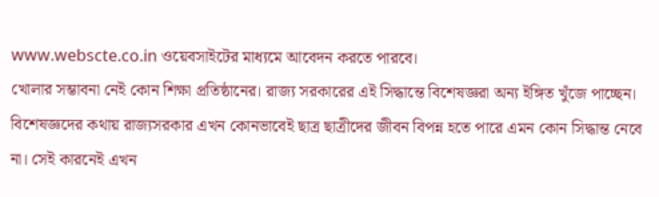www.webscte.co.in ওয়েবসাইটের মাধ্যমে আবেদন করতে পারবে।
খোলার সম্ভাবনা নেই কোন শিক্ষা প্রতিষ্ঠানের। রাজ্য সরকারের এই সিদ্ধান্তে বিশেষজ্ঞরা অন্য ইঙ্গিত খুঁজে পাচ্ছেন। বিশেষজ্ঞদের কথায় রাজ্যসরকার এখন কোনভাবেই ছাত্র ছাত্রীদের জীবন বিপন্ন হতে পারে এমন কোন সিদ্ধান্ত নেবে না। সেই কারনেই এখন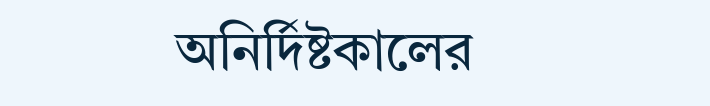অনির্দিষ্টকালের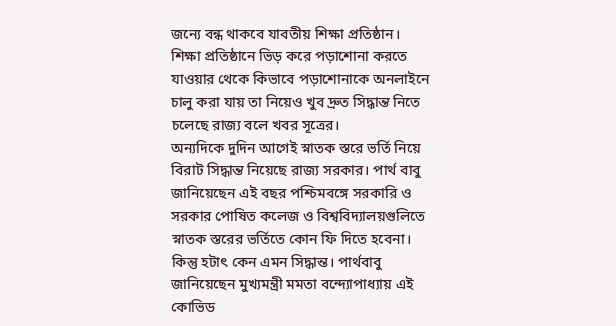জন্যে বন্ধ থাকবে যাবতীয় শিক্ষা প্রতিষ্ঠান। শিক্ষা প্রতিষ্ঠানে ভিড় করে পড়াশোনা করতে যাওয়ার থেকে কিভাবে পড়াশোনাকে অনলাইনে চালু করা যায় তা নিয়েও খুব দ্রুত সিদ্ধান্ত নিতে চলেছে রাজ্য বলে খবর সূত্রের।
অন্যদিকে দুদিন আগেই স্নাতক স্তরে ভর্তি নিয়ে বিরাট সিদ্ধান্ত নিয়েছে রাজ্য সরকার। পার্থ বাবু জানিয়েছেন এই বছর পশ্চিমবঙ্গে সরকারি ও সরকার পোষিত কলেজ ও বিশ্ববিদ্যালয়গুলিতে স্নাতক স্তরের ভর্তিতে কোন ফি দিতে হবেনা। কিন্তু হটাৎ কেন এমন সিদ্ধান্ত। পার্থবাবু জানিয়েছেন মুখ্যমন্ত্রী মমতা বন্দ্যোপাধ্যায় এই কোভিড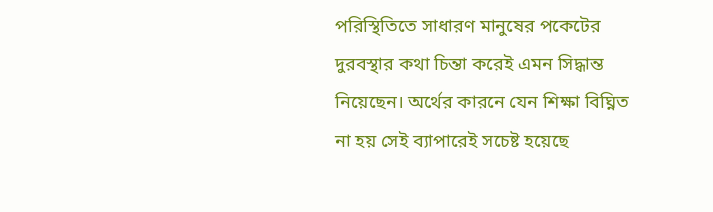পরিস্থিতিতে সাধারণ মানুষের পকেটের দুরবস্থার কথা চিন্তা করেই এমন সিদ্ধান্ত নিয়েছেন। অর্থের কারনে যেন শিক্ষা বিঘ্নিত না হয় সেই ব্যাপারেই সচেষ্ট হয়েছে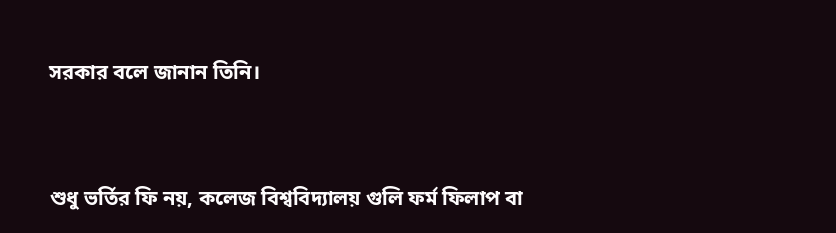সরকার বলে জানান তিনি।


শুধু ভর্তির ফি নয়, কলেজ বিশ্ববিদ্যালয় গুলি ফর্ম ফিলাপ বা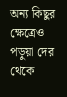অন্য কিছুর ক্ষেত্রেও পড়ুয়া দের থেকে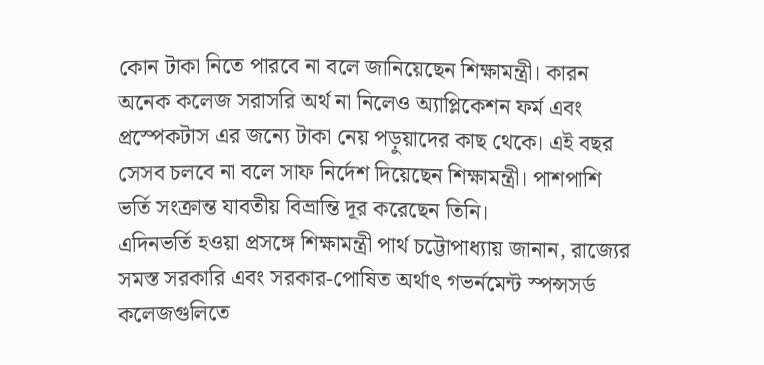কোন টাকা নিতে পারবে না বলে জানিয়েছেন শিক্ষামন্ত্রী। কারন অনেক কলেজ সরাসরি অর্থ না নিলেও অ্যাপ্লিকেশন ফর্ম এবং প্রস্পেকটাস এর জন্যে টাকা নেয় পড়ুয়াদের কাছ থেকে। এই বছর সেসব চলবে না বলে সাফ নির্দেশ দিয়েছেন শিক্ষামন্ত্রী। পাশপাশি ভর্তি সংক্রান্ত যাবতীয় বিভ্রান্তি দূর করেছেন তিনি।
এদিনভর্তি হওয়া প্রসঙ্গে শিক্ষামন্ত্রী পার্থ চট্টোপাধ্যায় জানান, রাজ্যের সমস্ত সরকারি এবং সরকার-পোষিত অর্থাৎ গভর্নমেন্ট স্পন্সসর্ড কলেজগুলিতে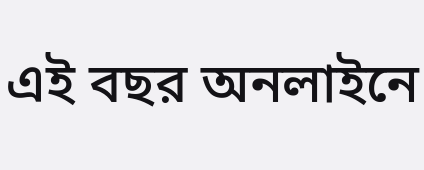এই বছর অনলাইনে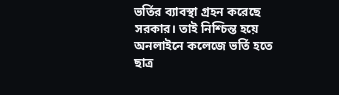ভর্তির ব্যাবস্থা গ্রহন করেছে সরকার। তাই নিশ্চিন্ত হয়ে অনলাইনে কলেজে ভর্তি হতে ছাত্র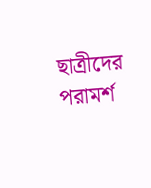ছাত্রীদের পরামর্শ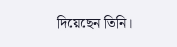দিয়েছেন তিনি।